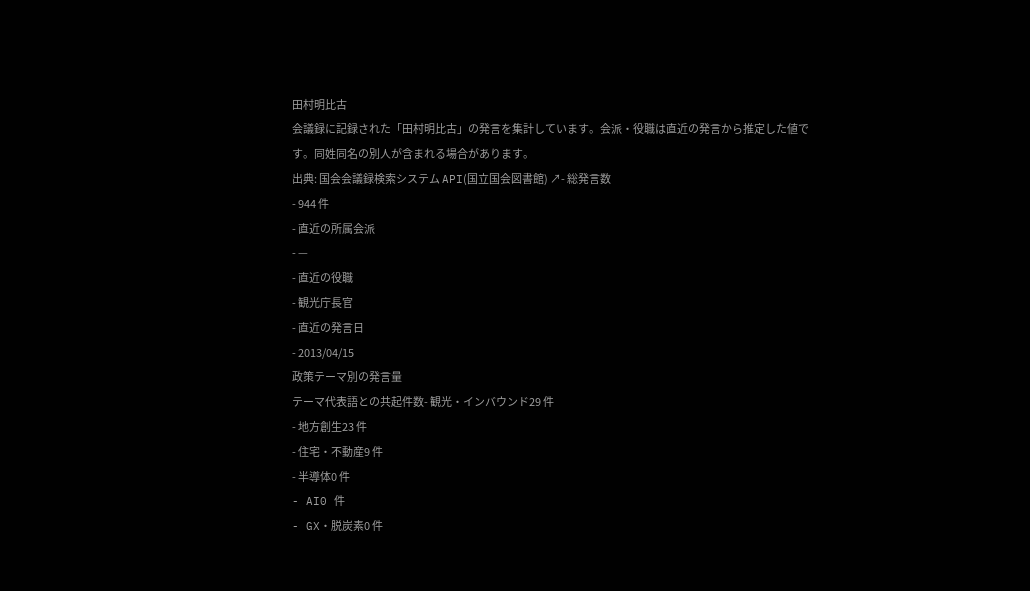田村明比古
会議録に記録された「田村明比古」の発言を集計しています。会派・役職は直近の発言から推定した値です。同姓同名の別人が含まれる場合があります。
出典: 国会会議録検索システム API(国立国会図書館) ↗- 総発言数
- 944 件
- 直近の所属会派
- —
- 直近の役職
- 観光庁長官
- 直近の発言日
- 2013/04/15
政策テーマ別の発言量
テーマ代表語との共起件数- 観光・インバウンド29 件
- 地方創生23 件
- 住宅・不動産9 件
- 半導体0 件
- AI0 件
- GX・脱炭素0 件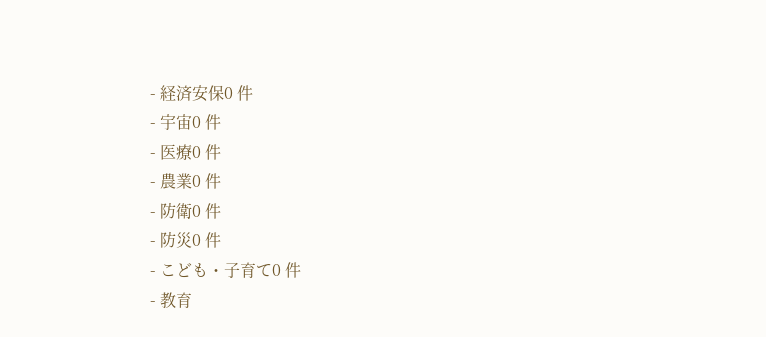- 経済安保0 件
- 宇宙0 件
- 医療0 件
- 農業0 件
- 防衛0 件
- 防災0 件
- こども・子育て0 件
- 教育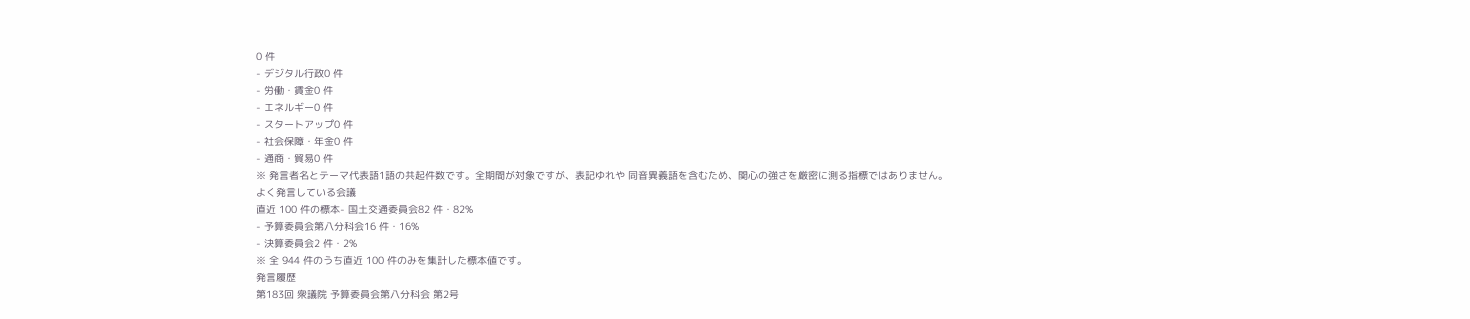0 件
- デジタル行政0 件
- 労働・賃金0 件
- エネルギー0 件
- スタートアップ0 件
- 社会保障・年金0 件
- 通商・貿易0 件
※ 発言者名とテーマ代表語1語の共起件数です。全期間が対象ですが、表記ゆれや 同音異義語を含むため、関心の強さを厳密に測る指標ではありません。
よく発言している会議
直近 100 件の標本- 国土交通委員会82 件・82%
- 予算委員会第八分科会16 件・16%
- 決算委員会2 件・2%
※ 全 944 件のうち直近 100 件のみを集計した標本値です。
発言履歴
第183回 衆議院 予算委員会第八分科会 第2号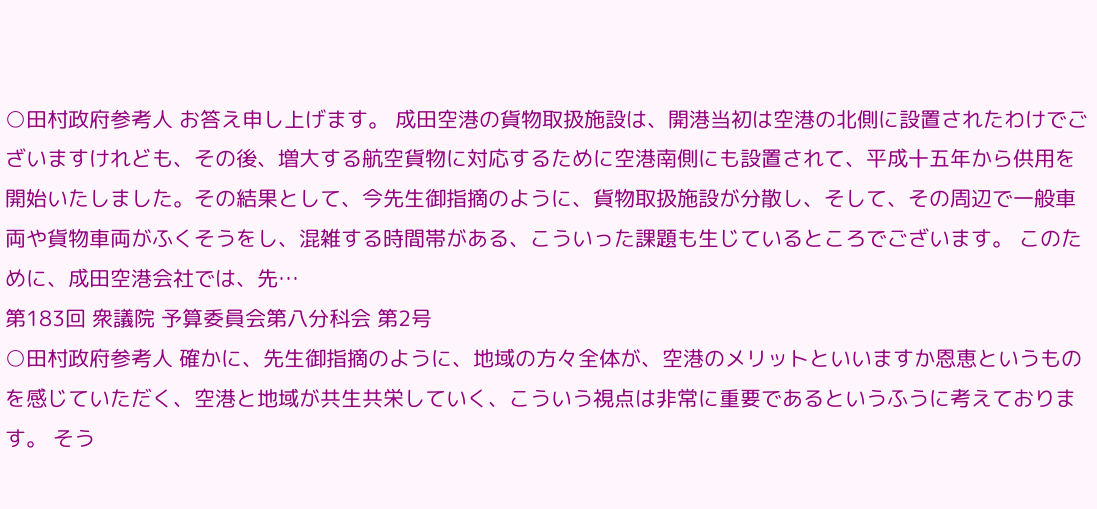○田村政府参考人 お答え申し上げます。 成田空港の貨物取扱施設は、開港当初は空港の北側に設置されたわけでございますけれども、その後、増大する航空貨物に対応するために空港南側にも設置されて、平成十五年から供用を開始いたしました。その結果として、今先生御指摘のように、貨物取扱施設が分散し、そして、その周辺で一般車両や貨物車両がふくそうをし、混雑する時間帯がある、こういった課題も生じているところでございます。 このために、成田空港会社では、先…
第183回 衆議院 予算委員会第八分科会 第2号
○田村政府参考人 確かに、先生御指摘のように、地域の方々全体が、空港のメリットといいますか恩恵というものを感じていただく、空港と地域が共生共栄していく、こういう視点は非常に重要であるというふうに考えております。 そう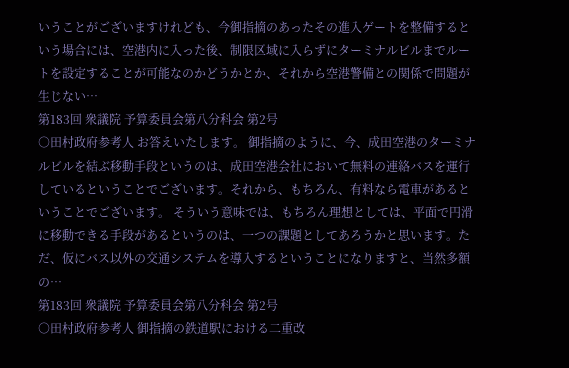いうことがございますけれども、今御指摘のあったその進入ゲートを整備するという場合には、空港内に入った後、制限区域に入らずにターミナルビルまでルートを設定することが可能なのかどうかとか、それから空港警備との関係で問題が生じない…
第183回 衆議院 予算委員会第八分科会 第2号
○田村政府参考人 お答えいたします。 御指摘のように、今、成田空港のターミナルビルを結ぶ移動手段というのは、成田空港会社において無料の連絡バスを運行しているということでございます。それから、もちろん、有料なら電車があるということでございます。 そういう意味では、もちろん理想としては、平面で円滑に移動できる手段があるというのは、一つの課題としてあろうかと思います。ただ、仮にバス以外の交通システムを導入するということになりますと、当然多額の…
第183回 衆議院 予算委員会第八分科会 第2号
○田村政府参考人 御指摘の鉄道駅における二重改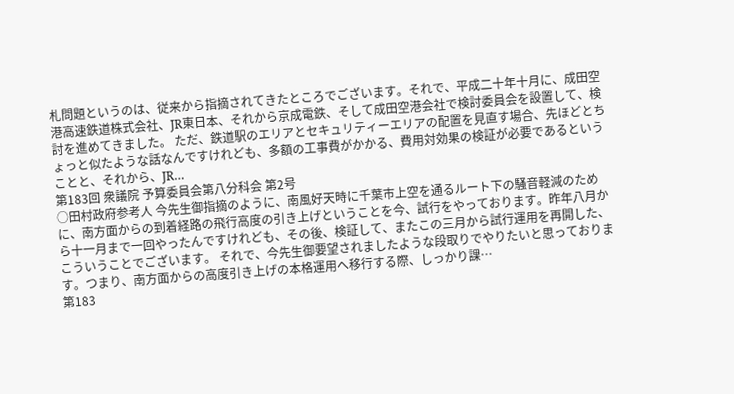札問題というのは、従来から指摘されてきたところでございます。それで、平成二十年十月に、成田空港高速鉄道株式会社、JR東日本、それから京成電鉄、そして成田空港会社で検討委員会を設置して、検討を進めてきました。 ただ、鉄道駅のエリアとセキュリティーエリアの配置を見直す場合、先ほどとちょっと似たような話なんですけれども、多額の工事費がかかる、費用対効果の検証が必要であるということと、それから、JR…
第183回 衆議院 予算委員会第八分科会 第2号
○田村政府参考人 今先生御指摘のように、南風好天時に千葉市上空を通るルート下の騒音軽減のために、南方面からの到着経路の飛行高度の引き上げということを今、試行をやっております。昨年八月から十一月まで一回やったんですけれども、その後、検証して、またこの三月から試行運用を再開した、こういうことでございます。 それで、今先生御要望されましたような段取りでやりたいと思っております。つまり、南方面からの高度引き上げの本格運用へ移行する際、しっかり課…
第183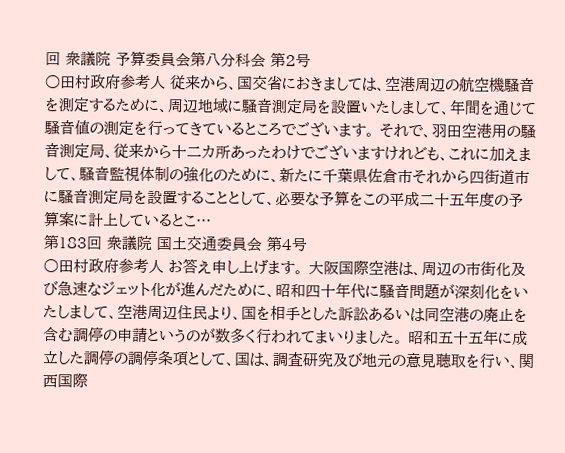回 衆議院 予算委員会第八分科会 第2号
○田村政府参考人 従来から、国交省におきましては、空港周辺の航空機騒音を測定するために、周辺地域に騒音測定局を設置いたしまして、年間を通じて騒音値の測定を行ってきているところでございます。 それで、羽田空港用の騒音測定局、従来から十二カ所あったわけでございますけれども、これに加えまして、騒音監視体制の強化のために、新たに千葉県佐倉市それから四街道市に騒音測定局を設置することとして、必要な予算をこの平成二十五年度の予算案に計上しているとこ…
第183回 衆議院 国土交通委員会 第4号
○田村政府参考人 お答え申し上げます。 大阪国際空港は、周辺の市街化及び急速なジェット化が進んだために、昭和四十年代に騒音問題が深刻化をいたしまして、空港周辺住民より、国を相手とした訴訟あるいは同空港の廃止を含む調停の申請というのが数多く行われてまいりました。 昭和五十五年に成立した調停の調停条項として、国は、調査研究及び地元の意見聴取を行い、関西国際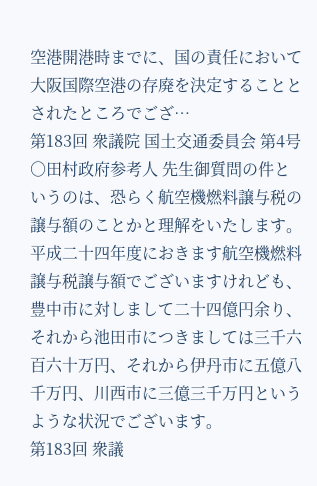空港開港時までに、国の責任において大阪国際空港の存廃を決定することとされたところでござ…
第183回 衆議院 国土交通委員会 第4号
○田村政府参考人 先生御質問の件というのは、恐らく航空機燃料譲与税の譲与額のことかと理解をいたします。 平成二十四年度におきます航空機燃料譲与税譲与額でございますけれども、豊中市に対しまして二十四億円余り、それから池田市につきましては三千六百六十万円、それから伊丹市に五億八千万円、川西市に三億三千万円というような状況でございます。
第183回 衆議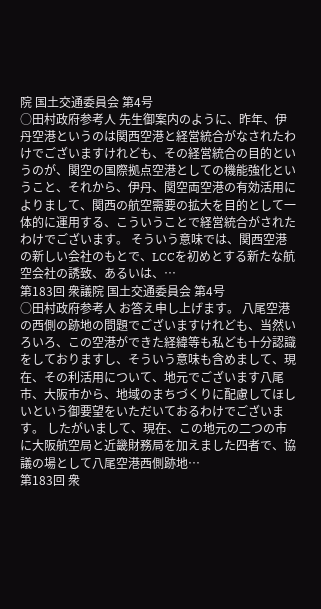院 国土交通委員会 第4号
○田村政府参考人 先生御案内のように、昨年、伊丹空港というのは関西空港と経営統合がなされたわけでございますけれども、その経営統合の目的というのが、関空の国際拠点空港としての機能強化ということ、それから、伊丹、関空両空港の有効活用によりまして、関西の航空需要の拡大を目的として一体的に運用する、こういうことで経営統合がされたわけでございます。 そういう意味では、関西空港の新しい会社のもとで、LCCを初めとする新たな航空会社の誘致、あるいは、…
第183回 衆議院 国土交通委員会 第4号
○田村政府参考人 お答え申し上げます。 八尾空港の西側の跡地の問題でございますけれども、当然いろいろ、この空港ができた経緯等も私ども十分認識をしておりますし、そういう意味も含めまして、現在、その利活用について、地元でございます八尾市、大阪市から、地域のまちづくりに配慮してほしいという御要望をいただいておるわけでございます。 したがいまして、現在、この地元の二つの市に大阪航空局と近畿財務局を加えました四者で、協議の場として八尾空港西側跡地…
第183回 衆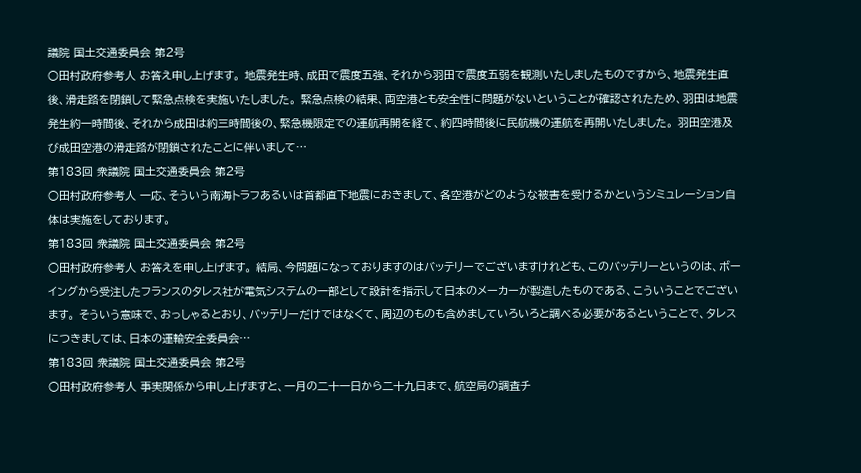議院 国土交通委員会 第2号
○田村政府参考人 お答え申し上げます。 地震発生時、成田で震度五強、それから羽田で震度五弱を観測いたしましたものですから、地震発生直後、滑走路を閉鎖して緊急点検を実施いたしました。 緊急点検の結果、両空港とも安全性に問題がないということが確認されたため、羽田は地震発生約一時間後、それから成田は約三時間後の、緊急機限定での運航再開を経て、約四時間後に民航機の運航を再開いたしました。 羽田空港及び成田空港の滑走路が閉鎖されたことに伴いまして…
第183回 衆議院 国土交通委員会 第2号
○田村政府参考人 一応、そういう南海トラフあるいは首都直下地震におきまして、各空港がどのような被害を受けるかというシミュレーション自体は実施をしております。
第183回 衆議院 国土交通委員会 第2号
○田村政府参考人 お答えを申し上げます。 結局、今問題になっておりますのはバッテリーでございますけれども、このバッテリーというのは、ボーイングから受注したフランスのタレス社が電気システムの一部として設計を指示して日本のメーカーが製造したものである、こういうことでございます。 そういう意味で、おっしゃるとおり、バッテリーだけではなくて、周辺のものも含めましていろいろと調べる必要があるということで、タレスにつきましては、日本の運輸安全委員会…
第183回 衆議院 国土交通委員会 第2号
○田村政府参考人 事実関係から申し上げますと、一月の二十一日から二十九日まで、航空局の調査チ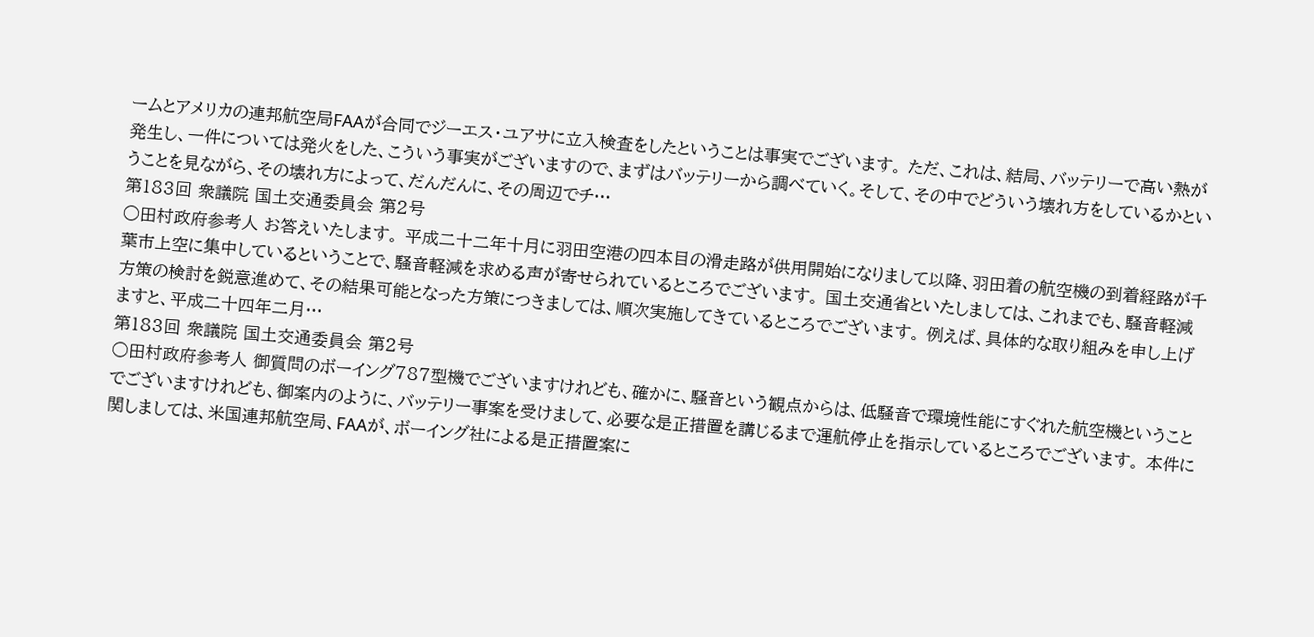ームとアメリカの連邦航空局FAAが合同でジーエス・ユアサに立入検査をしたということは事実でございます。 ただ、これは、結局、バッテリーで高い熱が発生し、一件については発火をした、こういう事実がございますので、まずはバッテリーから調べていく。そして、その中でどういう壊れ方をしているかということを見ながら、その壊れ方によって、だんだんに、その周辺でチ…
第183回 衆議院 国土交通委員会 第2号
○田村政府参考人 お答えいたします。 平成二十二年十月に羽田空港の四本目の滑走路が供用開始になりまして以降、羽田着の航空機の到着経路が千葉市上空に集中しているということで、騒音軽減を求める声が寄せられているところでございます。 国土交通省といたしましては、これまでも、騒音軽減方策の検討を鋭意進めて、その結果可能となった方策につきましては、順次実施してきているところでございます。 例えば、具体的な取り組みを申し上げますと、平成二十四年二月…
第183回 衆議院 国土交通委員会 第2号
○田村政府参考人 御質問のボーイング787型機でございますけれども、確かに、騒音という観点からは、低騒音で環境性能にすぐれた航空機ということでございますけれども、御案内のように、バッテリー事案を受けまして、必要な是正措置を講じるまで運航停止を指示しているところでございます。 本件に関しましては、米国連邦航空局、FAAが、ボーイング社による是正措置案に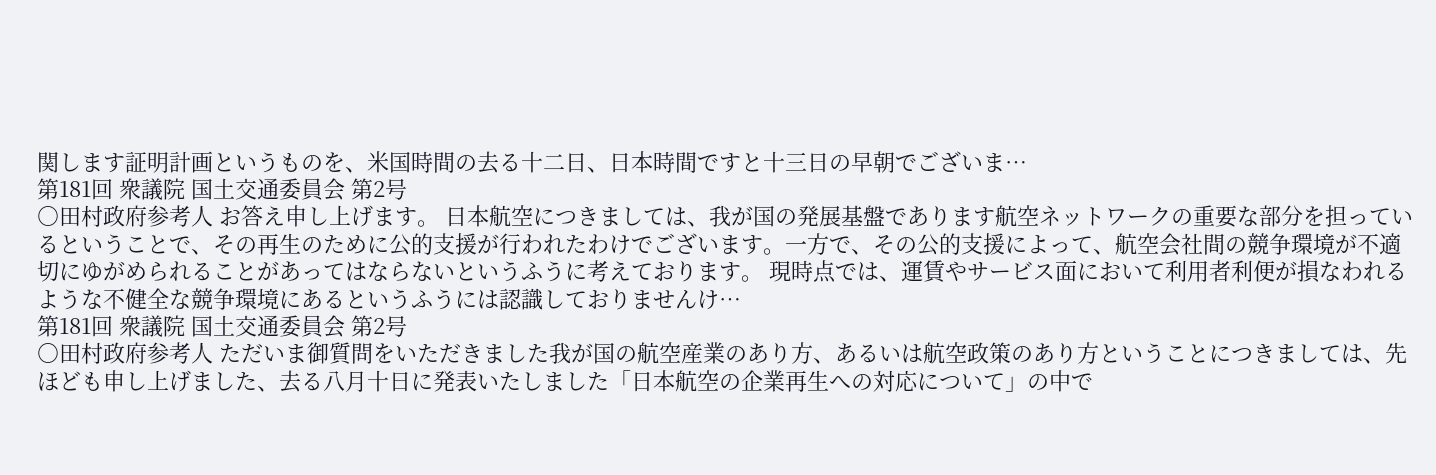関します証明計画というものを、米国時間の去る十二日、日本時間ですと十三日の早朝でございま…
第181回 衆議院 国土交通委員会 第2号
○田村政府参考人 お答え申し上げます。 日本航空につきましては、我が国の発展基盤であります航空ネットワークの重要な部分を担っているということで、その再生のために公的支援が行われたわけでございます。一方で、その公的支援によって、航空会社間の競争環境が不適切にゆがめられることがあってはならないというふうに考えております。 現時点では、運賃やサービス面において利用者利便が損なわれるような不健全な競争環境にあるというふうには認識しておりませんけ…
第181回 衆議院 国土交通委員会 第2号
○田村政府参考人 ただいま御質問をいただきました我が国の航空産業のあり方、あるいは航空政策のあり方ということにつきましては、先ほども申し上げました、去る八月十日に発表いたしました「日本航空の企業再生への対応について」の中で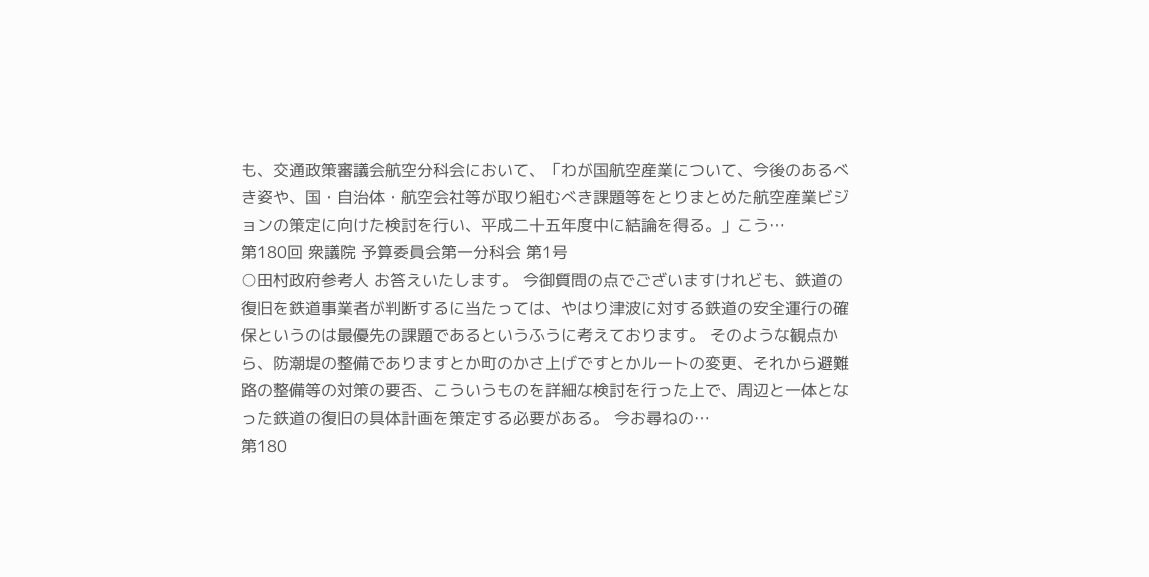も、交通政策審議会航空分科会において、「わが国航空産業について、今後のあるべき姿や、国・自治体・航空会社等が取り組むべき課題等をとりまとめた航空産業ビジョンの策定に向けた検討を行い、平成二十五年度中に結論を得る。」こう…
第180回 衆議院 予算委員会第一分科会 第1号
○田村政府参考人 お答えいたします。 今御質問の点でございますけれども、鉄道の復旧を鉄道事業者が判断するに当たっては、やはり津波に対する鉄道の安全運行の確保というのは最優先の課題であるというふうに考えております。 そのような観点から、防潮堤の整備でありますとか町のかさ上げですとかルートの変更、それから避難路の整備等の対策の要否、こういうものを詳細な検討を行った上で、周辺と一体となった鉄道の復旧の具体計画を策定する必要がある。 今お尋ねの…
第180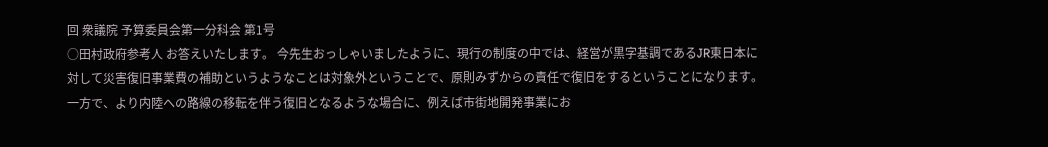回 衆議院 予算委員会第一分科会 第1号
○田村政府参考人 お答えいたします。 今先生おっしゃいましたように、現行の制度の中では、経営が黒字基調であるJR東日本に対して災害復旧事業費の補助というようなことは対象外ということで、原則みずからの責任で復旧をするということになります。 一方で、より内陸への路線の移転を伴う復旧となるような場合に、例えば市街地開発事業にお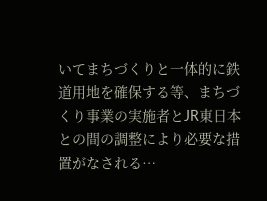いてまちづくりと一体的に鉄道用地を確保する等、まちづくり事業の実施者とJR東日本との間の調整により必要な措置がなされる…